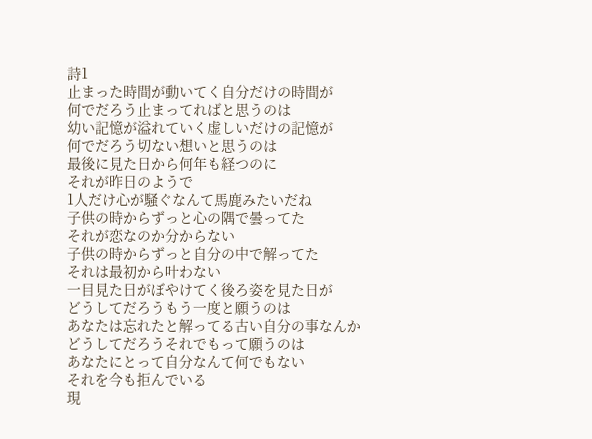詩1
止まった時間が動いてく自分だけの時間が
何でだろう止まってればと思うのは
幼い記憶が溢れていく虚しいだけの記憶が
何でだろう切ない想いと思うのは
最後に見た日から何年も経つのに
それが昨日のようで
1人だけ心が騒ぐなんて馬鹿みたいだね
子供の時からずっと心の隅で曇ってた
それが恋なのか分からない
子供の時からずっと自分の中で解ってた
それは最初から叶わない
一目見た日がぼやけてく後ろ姿を見た日が
どうしてだろうもう一度と願うのは
あなたは忘れたと解ってる古い自分の事なんか
どうしてだろうそれでもって願うのは
あなたにとって自分なんて何でもない
それを今も拒んでいる
現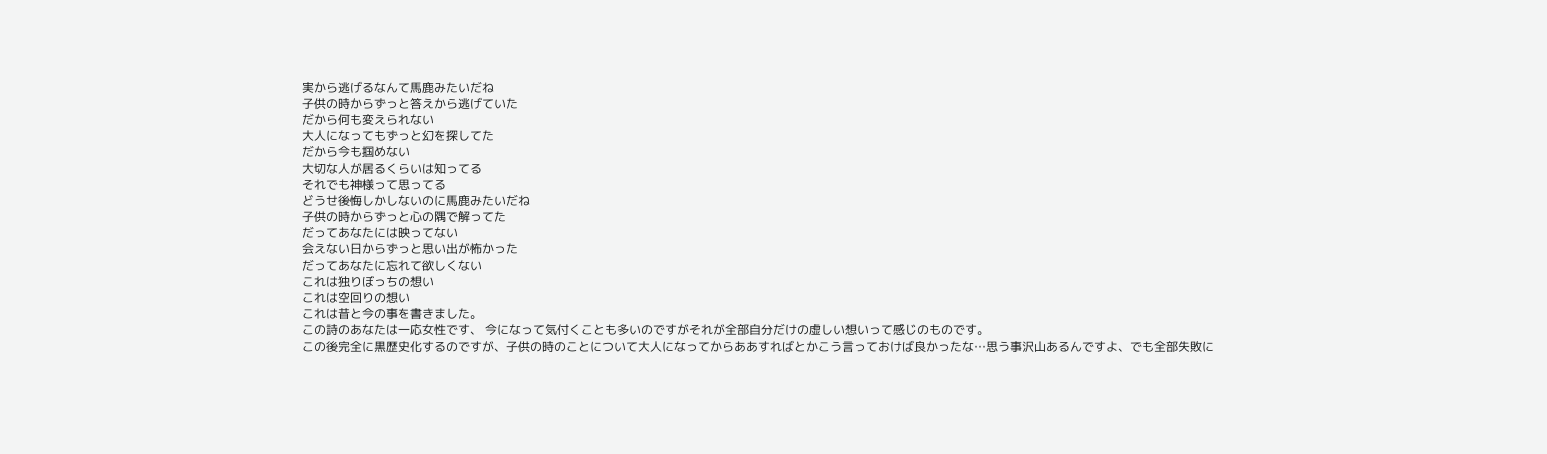実から逃げるなんて馬鹿みたいだね
子供の時からずっと答えから逃げていた
だから何も変えられない
大人になってもずっと幻を探してた
だから今も掴めない
大切な人が居るくらいは知ってる
それでも神様って思ってる
どうせ後悔しかしないのに馬鹿みたいだね
子供の時からずっと心の隅で解ってた
だってあなたには映ってない
会えない日からずっと思い出が怖かった
だってあなたに忘れて欲しくない
これは独りぼっちの想い
これは空回りの想い
これは昔と今の事を書きました。
この詩のあなたは一応女性です、 今になって気付くことも多いのですがそれが全部自分だけの虚しい想いって感じのものです。
この後完全に黒歴史化するのですが、子供の時のことについて大人になってからああすればとかこう言っておけば良かったな…思う事沢山あるんですよ、でも全部失敗に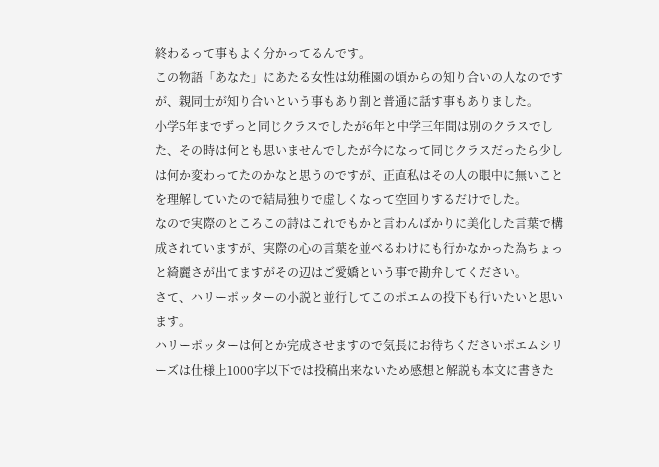終わるって事もよく分かってるんです。
この物語「あなた」にあたる女性は幼稚園の頃からの知り合いの人なのですが、親同士が知り合いという事もあり割と普通に話す事もありました。
小学5年までずっと同じクラスでしたが6年と中学三年間は別のクラスでした、その時は何とも思いませんでしたが今になって同じクラスだったら少しは何か変わってたのかなと思うのですが、正直私はその人の眼中に無いことを理解していたので結局独りで虚しくなって空回りするだけでした。
なので実際のところこの詩はこれでもかと言わんばかりに美化した言葉で構成されていますが、実際の心の言葉を並べるわけにも行かなかった為ちょっと綺麗さが出てますがその辺はご愛嬌という事で勘弁してください。
さて、ハリーポッターの小説と並行してこのポエムの投下も行いたいと思います。
ハリーポッターは何とか完成させますので気長にお待ちくださいポエムシリーズは仕様上1000字以下では投稿出来ないため感想と解説も本文に書きた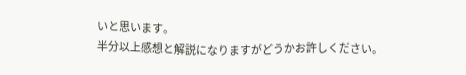いと思います。
半分以上感想と解説になりますがどうかお許しください。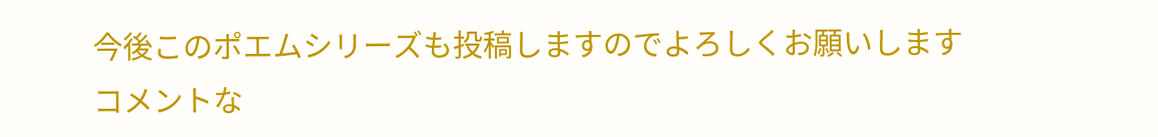今後このポエムシリーズも投稿しますのでよろしくお願いします
コメントな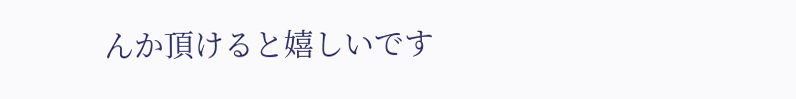んか頂けると嬉しいです